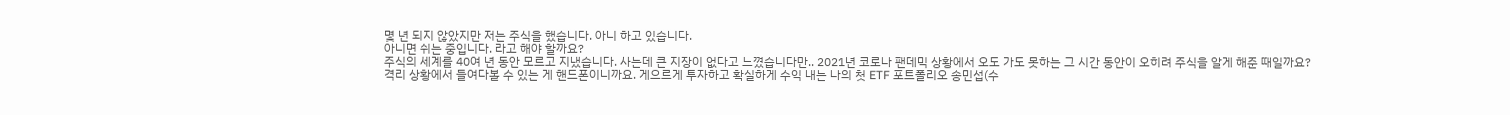몇 년 되지 않았지만 저는 주식을 했습니다. 아니 하고 있습니다.
아니면 쉬는 중입니다. 라고 해야 할까요?
주식의 세계를 40여 년 동안 모르고 지냈습니다. 사는데 큰 지장이 없다고 느꼈습니다만.. 2021년 코로나 팬데믹 상황에서 오도 가도 못하는 그 시간 동안이 오히려 주식을 알게 해준 때일까요?
격리 상황에서 들여다볼 수 있는 게 핸드폰이니까요. 게으르게 투자하고 확실하게 수익 내는 나의 첫 ETF 포트폴리오 송민섭(수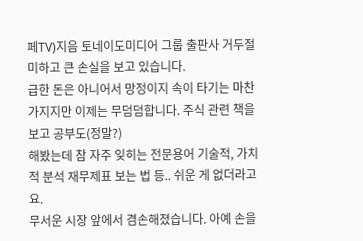페TV)지음 토네이도미디어 그룹 출판사 거두절미하고 큰 손실을 보고 있습니다.
급한 돈은 아니어서 망정이지 속이 타기는 마찬가지지만 이제는 무덤덤합니다. 주식 관련 책을 보고 공부도(정말?)
해봤는데 참 자주 잊히는 전문용어 기술적, 가치적 분석 재무제표 보는 법 등.. 쉬운 게 없더라고요.
무서운 시장 앞에서 겸손해졌습니다. 아예 손을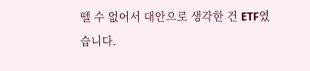뗄 수 없어서 대안으로 생각한 건 ETF였습니다.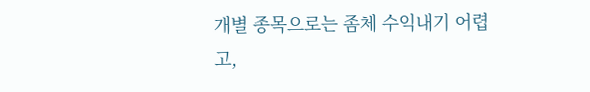개별 종목으로는 좀체 수익내기 어렵고,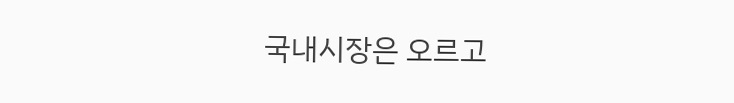국내시장은 오르고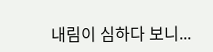내림이 심하다 보니...